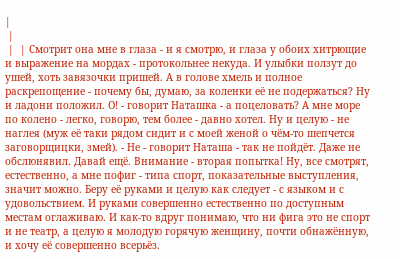|
 |
 |  | Смотрит она мне в глаза - и я смотрю, и глаза у обоих хитрющие и выражение на мордах - протокольнее некуда. И улыбки ползут до ушей, хоть завязочки пришей. А в голове хмель и полное раскрепощение - почему бы, думаю, за коленки её не подержаться? Ну и ладони положил. О! - говорит Наташка - а поцеловать? А мне море по колено - легко, говорю, тем более - давно хотел. Ну и целую - не наглея (муж её таки рядом сидит и с моей женой о чём-то шепчется заговорщицки, змей). - Не - говорит Наташа - так не пойдёт. Даже не обслюнявил. Давай ещё. Внимание - вторая попытка! Ну, все смотрят, естественно, а мне пофиг - типа спорт, показательные выступления, значит можно. Беру её руками и целую как следует - с языком и с удовольствием. И руками совершенно естественно по доступным местам оглаживаю. И как-то вдруг понимаю, что ни фига это не спорт и не театр, а целую я молодую горячую женщину, почти обнажённую, и хочу её совершенно всерьёз.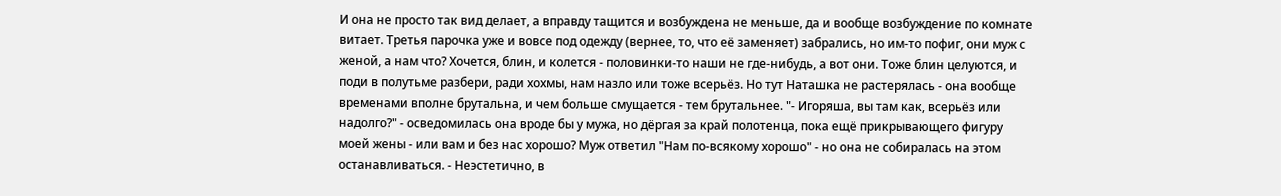И она не просто так вид делает, а вправду тащится и возбуждена не меньше, да и вообще возбуждение по комнате витает. Третья парочка уже и вовсе под одежду (вернее, то, что её заменяет) забрались, но им-то пофиг, они муж с женой, а нам что? Хочется, блин, и колется - половинки-то наши не где-нибудь, а вот они. Тоже блин целуются, и поди в полутьме разбери, ради хохмы, нам назло или тоже всерьёз. Но тут Наташка не растерялась - она вообще временами вполне брутальна, и чем больше смущается - тем брутальнее. "- Игоряша, вы там как, всерьёз или надолго?" - осведомилась она вроде бы у мужа, но дёргая за край полотенца, пока ещё прикрывающего фигуру моей жены - или вам и без нас хорошо? Муж ответил "Нам по-всякому хорошо" - но она не собиралась на этом останавливаться. - Неэстетично, в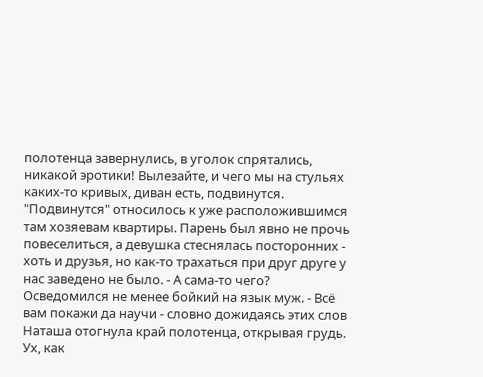полотенца завернулись, в уголок спрятались, никакой эротики! Вылезайте, и чего мы на стульях каких-то кривых, диван есть, подвинутся. "Подвинутся" относилось к уже расположившимся там хозяевам квартиры. Парень был явно не прочь повеселиться, а девушка стеснялась посторонних - хоть и друзья, но как-то трахаться при друг друге у нас заведено не было. - А сама-то чего? Осведомился не менее бойкий на язык муж. - Всё вам покажи да научи - словно дожидаясь этих слов Наташа отогнула край полотенца, открывая грудь. Ух, как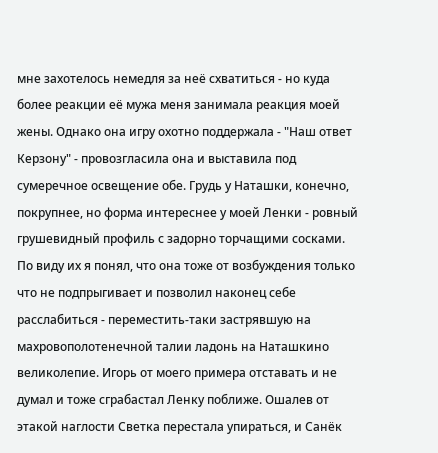мне захотелось немедля за неё схватиться - но куда более реакции её мужа меня занимала реакция моей жены. Однако она игру охотно поддержала - "Наш ответ Керзону" - провозгласила она и выставила под сумеречное освещение обе. Грудь у Наташки, конечно, покрупнее, но форма интереснее у моей Ленки - ровный грушевидный профиль с задорно торчащими сосками. По виду их я понял, что она тоже от возбуждения только что не подпрыгивает и позволил наконец себе расслабиться - переместить-таки застрявшую на махровополотенечной талии ладонь на Наташкино великолепие. Игорь от моего примера отставать и не думал и тоже сграбастал Ленку поближе. Ошалев от этакой наглости Светка перестала упираться, и Санёк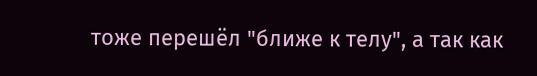тоже перешёл "ближе к телу", а так как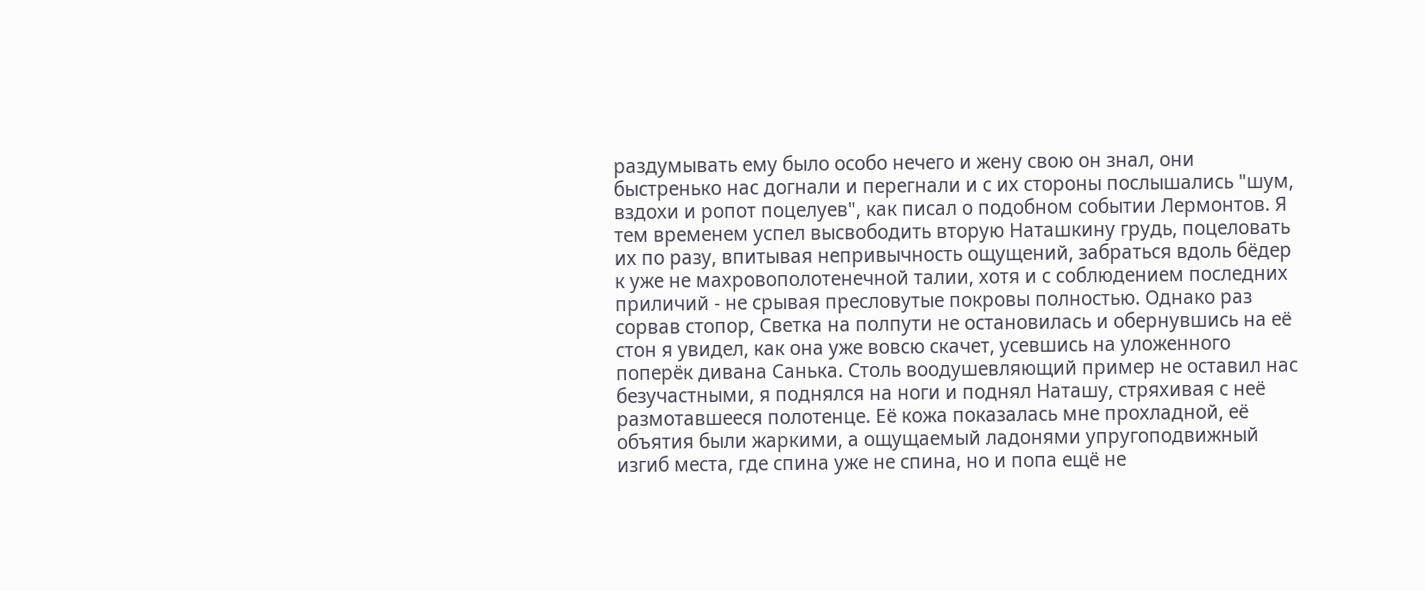раздумывать ему было особо нечего и жену свою он знал, они быстренько нас догнали и перегнали и с их стороны послышались "шум, вздохи и ропот поцелуев", как писал о подобном событии Лермонтов. Я тем временем успел высвободить вторую Наташкину грудь, поцеловать их по разу, впитывая непривычность ощущений, забраться вдоль бёдер к уже не махровополотенечной талии, хотя и с соблюдением последних приличий - не срывая пресловутые покровы полностью. Однако раз сорвав стопор, Светка на полпути не остановилась и обернувшись на её стон я увидел, как она уже вовсю скачет, усевшись на уложенного поперёк дивана Санька. Столь воодушевляющий пример не оставил нас безучастными, я поднялся на ноги и поднял Наташу, стряхивая с неё размотавшееся полотенце. Её кожа показалась мне прохладной, её объятия были жаркими, а ощущаемый ладонями упругоподвижный изгиб места, где спина уже не спина, но и попа ещё не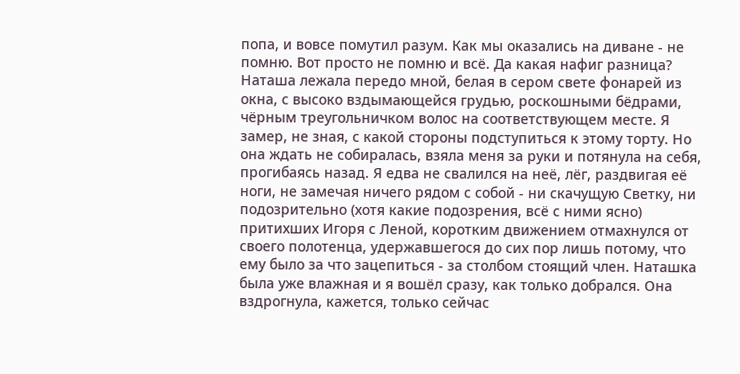попа, и вовсе помутил разум. Как мы оказались на диване - не помню. Вот просто не помню и всё. Да какая нафиг разница? Наташа лежала передо мной, белая в сером свете фонарей из окна, с высоко вздымающейся грудью, роскошными бёдрами, чёрным треугольничком волос на соответствующем месте. Я замер, не зная, с какой стороны подступиться к этому торту. Но она ждать не собиралась, взяла меня за руки и потянула на себя, прогибаясь назад. Я едва не свалился на неё, лёг, раздвигая её ноги, не замечая ничего рядом с собой - ни скачущую Светку, ни подозрительно (хотя какие подозрения, всё с ними ясно) притихших Игоря с Леной, коротким движением отмахнулся от своего полотенца, удержавшегося до сих пор лишь потому, что ему было за что зацепиться - за столбом стоящий член. Наташка была уже влажная и я вошёл сразу, как только добрался. Она вздрогнула, кажется, только сейчас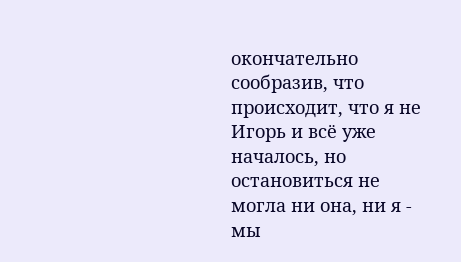окончательно сообразив, что происходит, что я не Игорь и всё уже началось, но остановиться не могла ни она, ни я - мы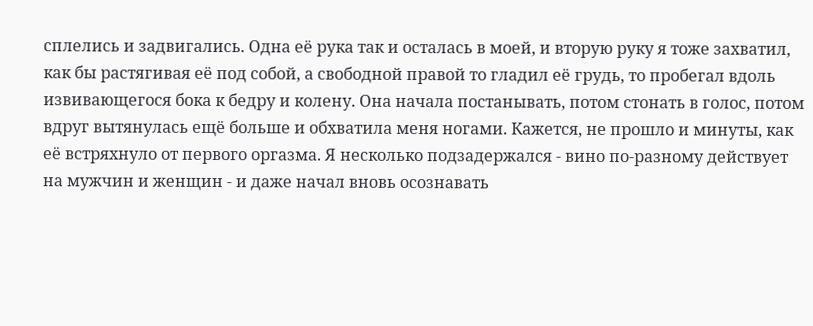сплелись и задвигались. Одна её рука так и осталась в моей, и вторую руку я тоже захватил, как бы растягивая её под собой, а свободной правой то гладил её грудь, то пробегал вдоль извивающегося бока к бедру и колену. Она начала постанывать, потом стонать в голос, потом вдруг вытянулась ещё больше и обхватила меня ногами. Кажется, не прошло и минуты, как её встряхнуло от первого оргазма. Я несколько подзадержался - вино по-разному действует на мужчин и женщин - и даже начал вновь осознавать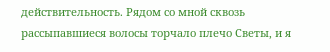действительность. Рядом со мной сквозь рассыпавшиеся волосы торчало плечо Светы, и я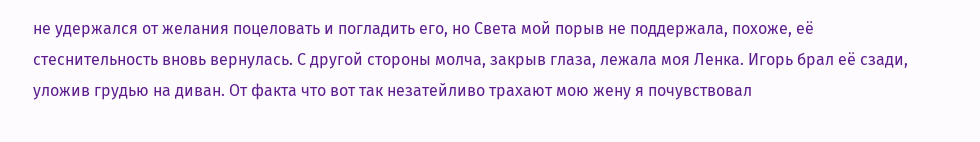не удержался от желания поцеловать и погладить его, но Света мой порыв не поддержала, похоже, её стеснительность вновь вернулась. С другой стороны молча, закрыв глаза, лежала моя Ленка. Игорь брал её сзади, уложив грудью на диван. От факта что вот так незатейливо трахают мою жену я почувствовал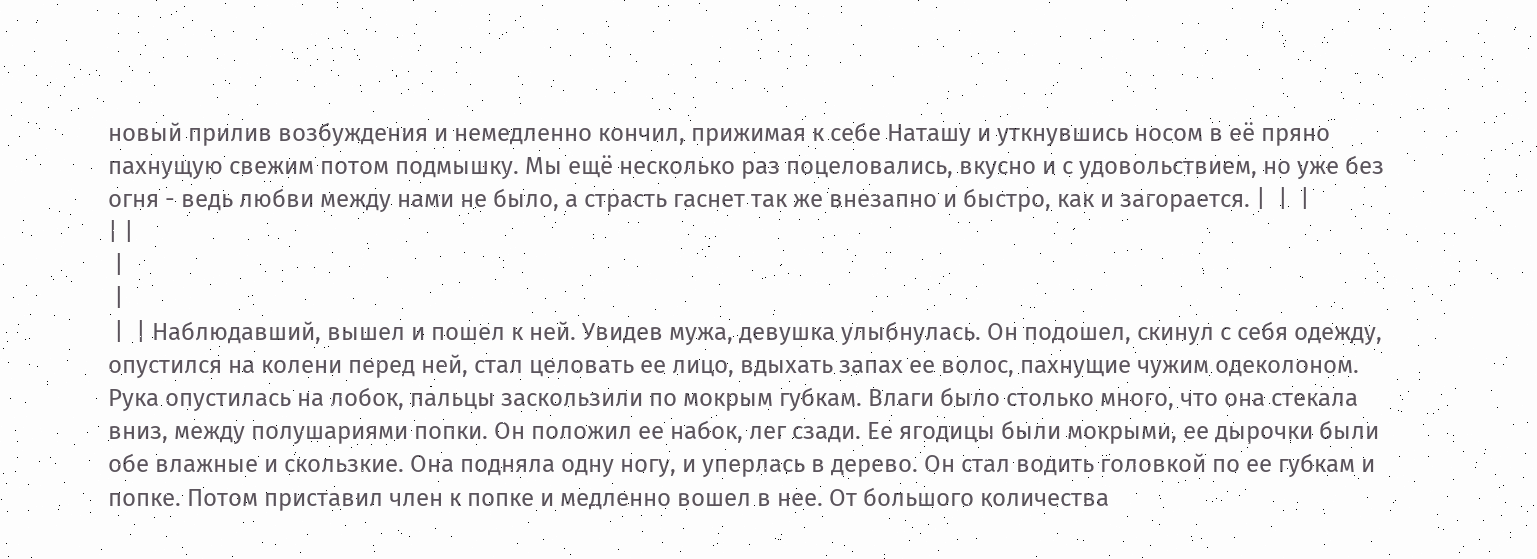новый прилив возбуждения и немедленно кончил, прижимая к себе Наташу и уткнувшись носом в её пряно пахнущую свежим потом подмышку. Мы ещё несколько раз поцеловались, вкусно и с удовольствием, но уже без огня - ведь любви между нами не было, а страсть гаснет так же внезапно и быстро, как и загорается. |  |  |
| |
 |
 |
 |  | Наблюдавший, вышел и пошел к ней. Увидев мужа, девушка улыбнулась. Он подошел, скинул с себя одежду, опустился на колени перед ней, стал целовать ее лицо, вдыхать запах ее волос, пахнущие чужим одеколоном. Рука опустилась на лобок, пальцы заскользили по мокрым губкам. Влаги было столько много, что она стекала вниз, между полушариями попки. Он положил ее набок, лег сзади. Ее ягодицы были мокрыми, ее дырочки были обе влажные и скользкие. Она подняла одну ногу, и уперлась в дерево. Он стал водить головкой по ее губкам и попке. Потом приставил член к попке и медленно вошел в нее. От большого количества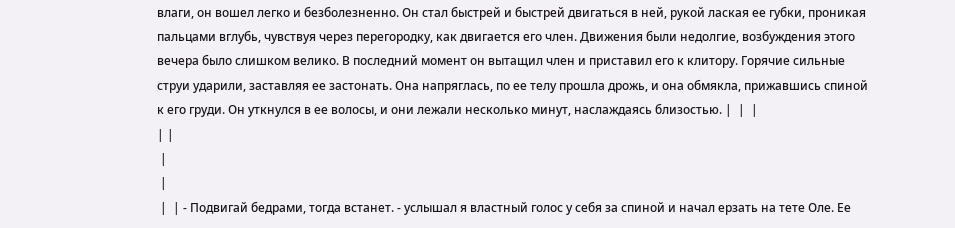влаги, он вошел легко и безболезненно. Он стал быстрей и быстрей двигаться в ней, рукой лаская ее губки, проникая пальцами вглубь, чувствуя через перегородку, как двигается его член. Движения были недолгие, возбуждения этого вечера было слишком велико. В последний момент он вытащил член и приставил его к клитору. Горячие сильные струи ударили, заставляя ее застонать. Она напряглась, по ее телу прошла дрожь, и она обмякла, прижавшись спиной к его груди. Он уткнулся в ее волосы, и они лежали несколько минут, наслаждаясь близостью. |  |  |
| |
 |
 |
 |  | - Подвигай бедрами, тогда встанет. - услышал я властный голос у себя за спиной и начал ерзать на тете Оле. Ее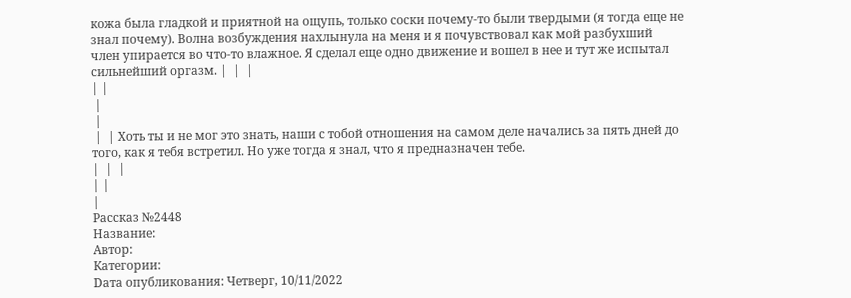кожа была гладкой и приятной на ощупь, только соски почему-то были твердыми (я тогда еще не знал почему). Волна возбуждения нахлынула на меня и я почувствовал как мой разбухший член упирается во что-то влажное. Я сделал еще одно движение и вошел в нее и тут же испытал сильнейший оргазм. |  |  |
| |
 |
 |
 |  | Хоть ты и не мог это знать, наши с тобой отношения на самом деле начались за пять дней до того, как я тебя встретил. Но уже тогда я знал, что я предназначен тебе.
|  |  |
| |
|
Рассказ №2448
Название:
Автор:
Категории:
Dата опубликования: Четверг, 10/11/2022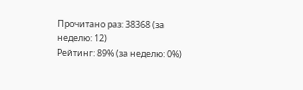Прочитано раз: 38368 (за неделю: 12)
Рейтинг: 89% (за неделю: 0%)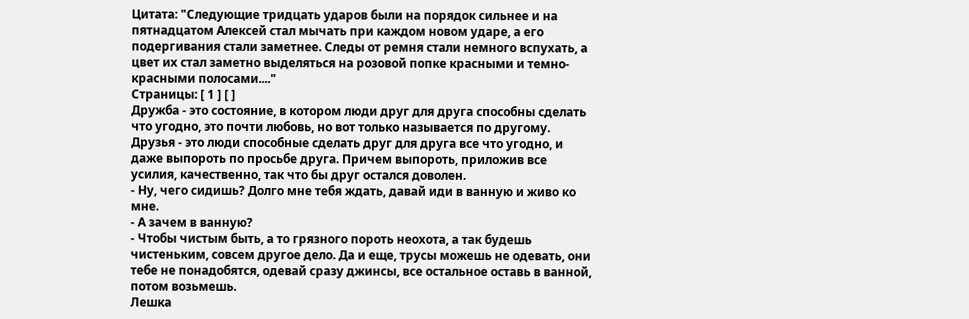Цитата: "Следующие тридцать ударов были на порядок сильнее и на пятнадцатом Алексей стал мычать при каждом новом ударе, а его подергивания стали заметнее. Следы от ремня стали немного вспухать, а цвет их стал заметно выделяться на розовой попке красными и темно-красными полосами...."
Страницы: [ 1 ] [ ]
Дружба - это состояние, в котором люди друг для друга способны сделать что угодно, это почти любовь, но вот только называется по другому. Друзья - это люди способные сделать друг для друга все что угодно, и даже выпороть по просьбе друга. Причем выпороть, приложив все усилия, качественно, так что бы друг остался доволен.
- Ну, чего сидишь? Долго мне тебя ждать, давай иди в ванную и живо ко мне.
- А зачем в ванную?
- Чтобы чистым быть, а то грязного пороть неохота, а так будешь чистеньким, совсем другое дело. Да и еще, трусы можешь не одевать, они тебе не понадобятся, одевай сразу джинсы, все остальное оставь в ванной, потом возьмешь.
Лешка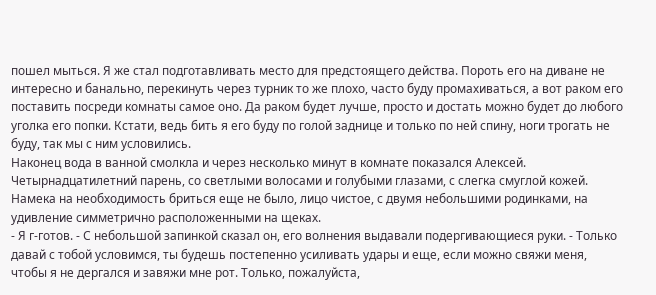пошел мыться. Я же стал подготавливать место для предстоящего действа. Пороть его на диване не интересно и банально, перекинуть через турник то же плохо, часто буду промахиваться, а вот раком его поставить посреди комнаты самое оно. Да раком будет лучше, просто и достать можно будет до любого уголка его попки. Кстати, ведь бить я его буду по голой заднице и только по ней спину, ноги трогать не буду, так мы с ним условились.
Наконец вода в ванной смолкла и через несколько минут в комнате показался Алексей. Четырнадцатилетний парень, со светлыми волосами и голубыми глазами, с слегка смуглой кожей. Намека на необходимость бриться еще не было, лицо чистое, с двумя небольшими родинками, на удивление симметрично расположенными на щеках.
- Я г-готов. - С небольшой запинкой сказал он, его волнения выдавали подергивающиеся руки. - Только давай с тобой условимся, ты будешь постепенно усиливать удары и еще, если можно свяжи меня, чтобы я не дергался и завяжи мне рот. Только, пожалуйста,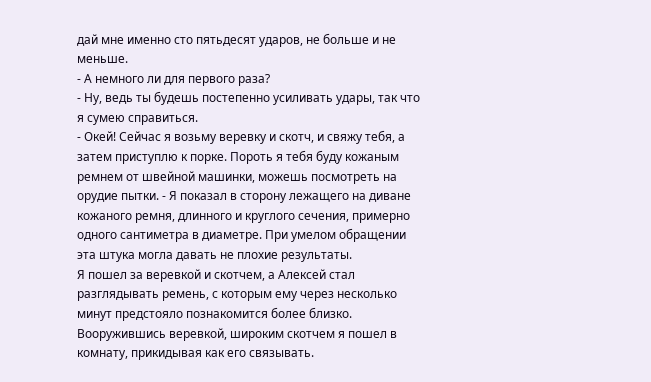дай мне именно сто пятьдесят ударов, не больше и не меньше.
- А немного ли для первого раза?
- Ну, ведь ты будешь постепенно усиливать удары, так что я сумею справиться.
- Окей! Сейчас я возьму веревку и скотч, и свяжу тебя, а затем приступлю к порке. Пороть я тебя буду кожаным ремнем от швейной машинки, можешь посмотреть на орудие пытки. - Я показал в сторону лежащего на диване кожаного ремня, длинного и круглого сечения, примерно одного сантиметра в диаметре. При умелом обращении эта штука могла давать не плохие результаты.
Я пошел за веревкой и скотчем, а Алексей стал разглядывать ремень, с которым ему через несколько минут предстояло познакомится более близко.
Вооружившись веревкой, широким скотчем я пошел в комнату, прикидывая как его связывать.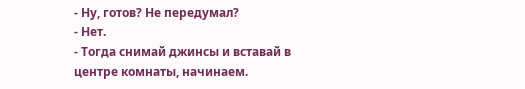- Ну, готов? Не передумал?
- Нет.
- Тогда снимай джинсы и вставай в центре комнаты, начинаем.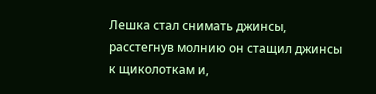Лешка стал снимать джинсы, расстегнув молнию он стащил джинсы к щиколоткам и,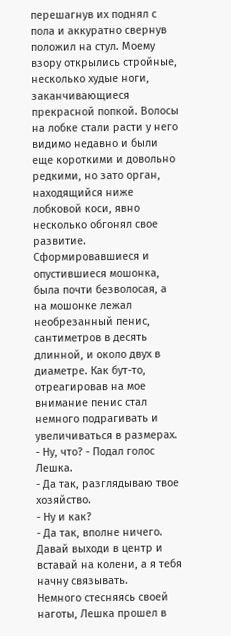перешагнув их поднял с пола и аккуратно свернув положил на стул. Моему взору открылись стройные, несколько худые ноги, заканчивающиеся прекрасной попкой. Волосы на лобке стали расти у него видимо недавно и были еще короткими и довольно редкими, но зато орган, находящийся ниже лобковой коси, явно несколько обгонял свое развитие. Сформировавшиеся и опустившиеся мошонка, была почти безволосая, а на мошонке лежал необрезанный пенис, сантиметров в десять длинной, и около двух в диаметре. Как бут-то, отреагировав на мое внимание пенис стал немного подрагивать и увеличиваться в размерах.
- Ну, что? - Подал голос Лешка.
- Да так, разглядываю твое хозяйство.
- Ну и как?
- Да так, вполне ничего. Давай выходи в центр и вставай на колени, а я тебя начну связывать.
Немного стесняясь своей наготы, Лешка прошел в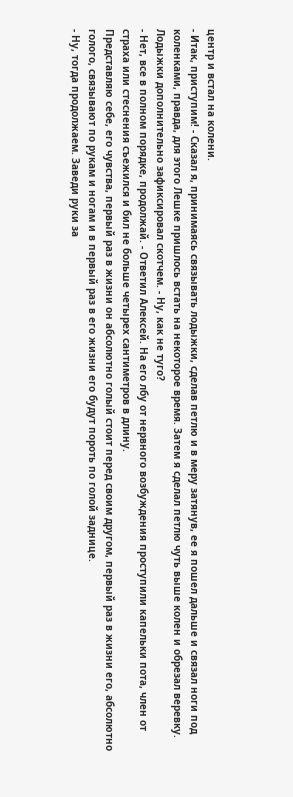центр и встал на колени.
- Итак, приступим! - Сказал я, принимаясь связывать лодыжки, сделав петлю и в меру затянув, ее я пошел дальше и связал ноги под коленками, правда, для этого Лешке пришлось встать на некоторое время. Затем я сделал петлю чуть выше колен и обрезал веревку. Лодыжки дополнительно зафиксировал скотчем. - Ну, как не туго?
- Нет, все в полном порядке, продолжай. - Ответил Алексей. На его лбу от нервного возбуждения проступили капельки пота, член от страха или стеснения съежился и бил не больше четырех сантиметров в длину.
Представляю себе, его чувства, первый раз в жизни он абсолютно голый стоит перед своим другом, первый раз в жизни его, абсолютно голого, связывают по рукам и ногам и в первый раз в его жизни его будут пороть по голой заднице.
- Ну, тогда продолжаем. Заведи руки за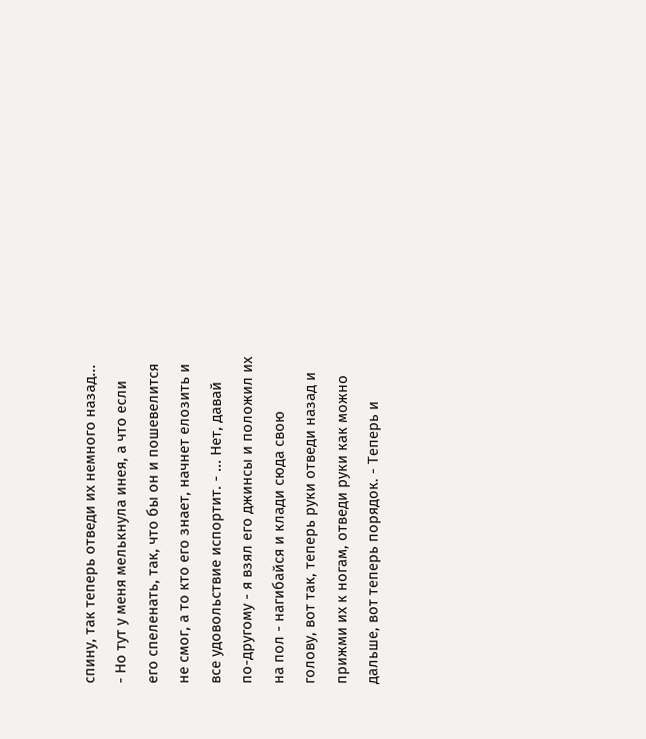спину, так теперь отведи их немного назад... - Но тут у меня мелькнула инея, а что если его спеленать, так, что бы он и пошевелится не смог, а то кто его знает, начнет елозить и все удовольствие испортит. - ... Нет, давай по-другому - я взял его джинсы и положил их на пол - нагибайся и клади сюда свою голову, вот так, теперь руки отведи назад и прижми их к ногам, отведи руки как можно дальше, вот теперь порядок. - Теперь и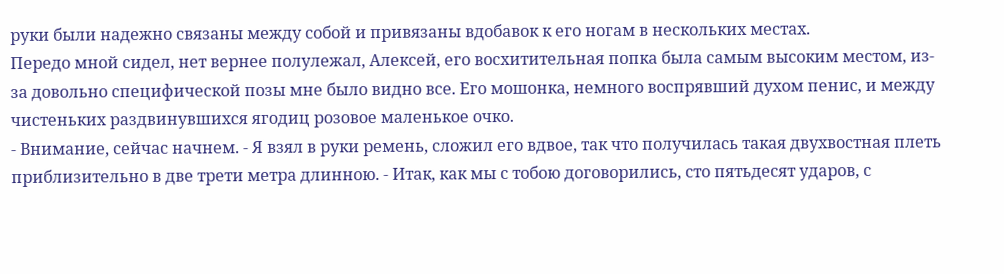руки были надежно связаны между собой и привязаны вдобавок к его ногам в нескольких местах.
Передо мной сидел, нет вернее полулежал, Алексей, его восхитительная попка была самым высоким местом, из-за довольно специфической позы мне было видно все. Его мошонка, немного воспрявший духом пенис, и между чистеньких раздвинувшихся ягодиц розовое маленькое очко.
- Внимание, сейчас начнем. - Я взял в руки ремень, сложил его вдвое, так что получилась такая двухвостная плеть приблизительно в две трети метра длинною. - Итак, как мы с тобою договорились, сто пятьдесят ударов, с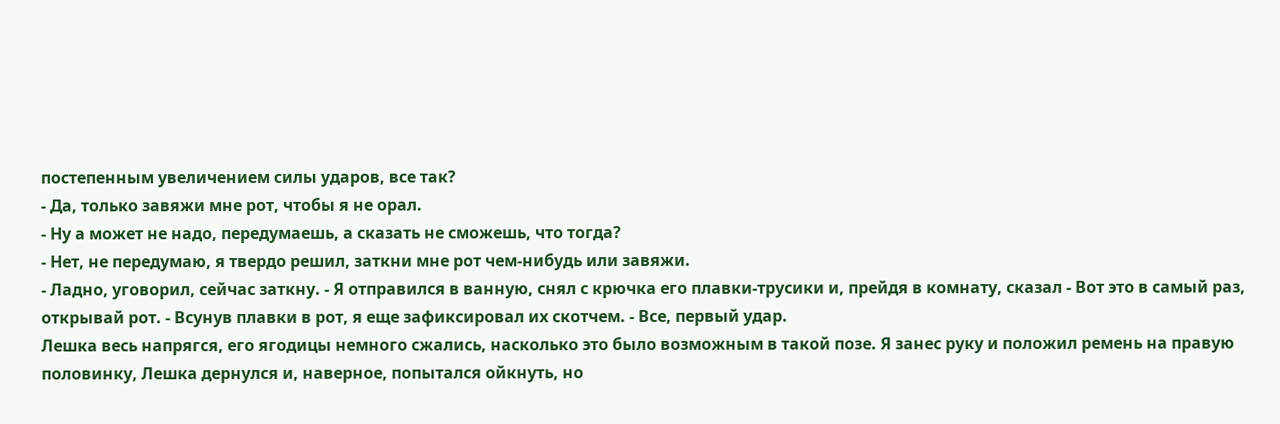постепенным увеличением силы ударов, все так?
- Да, только завяжи мне рот, чтобы я не орал.
- Ну а может не надо, передумаешь, а сказать не сможешь, что тогда?
- Нет, не передумаю, я твердо решил, заткни мне рот чем-нибудь или завяжи.
- Ладно, уговорил, сейчас заткну. - Я отправился в ванную, снял с крючка его плавки-трусики и, прейдя в комнату, сказал - Вот это в самый раз, открывай рот. - Всунув плавки в рот, я еще зафиксировал их скотчем. - Все, первый удар.
Лешка весь напрягся, его ягодицы немного сжались, насколько это было возможным в такой позе. Я занес руку и положил ремень на правую половинку, Лешка дернулся и, наверное, попытался ойкнуть, но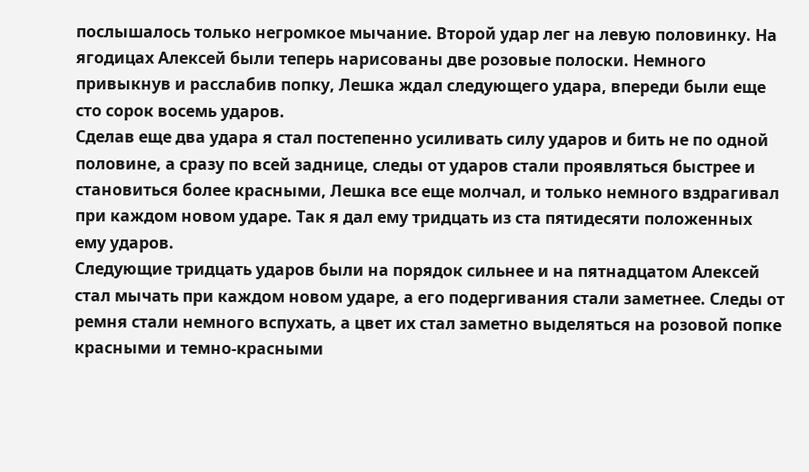послышалось только негромкое мычание. Второй удар лег на левую половинку. На ягодицах Алексей были теперь нарисованы две розовые полоски. Немного привыкнув и расслабив попку, Лешка ждал следующего удара, впереди были еще сто сорок восемь ударов.
Сделав еще два удара я стал постепенно усиливать силу ударов и бить не по одной половине, а сразу по всей заднице, следы от ударов стали проявляться быстрее и становиться более красными, Лешка все еще молчал, и только немного вздрагивал при каждом новом ударе. Так я дал ему тридцать из ста пятидесяти положенных ему ударов.
Следующие тридцать ударов были на порядок сильнее и на пятнадцатом Алексей стал мычать при каждом новом ударе, а его подергивания стали заметнее. Следы от ремня стали немного вспухать, а цвет их стал заметно выделяться на розовой попке красными и темно-красными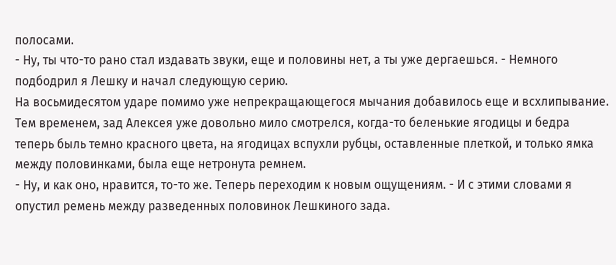полосами.
- Ну, ты что-то рано стал издавать звуки, еще и половины нет, а ты уже дергаешься. - Немного подбодрил я Лешку и начал следующую серию.
На восьмидесятом ударе помимо уже непрекращающегося мычания добавилось еще и всхлипывание. Тем временем, зад Алексея уже довольно мило смотрелся, когда-то беленькие ягодицы и бедра теперь быль темно красного цвета, на ягодицах вспухли рубцы, оставленные плеткой, и только ямка между половинками, была еще нетронута ремнем.
- Ну, и как оно, нравится, то-то же. Теперь переходим к новым ощущениям. - И с этими словами я опустил ремень между разведенных половинок Лешкиного зада.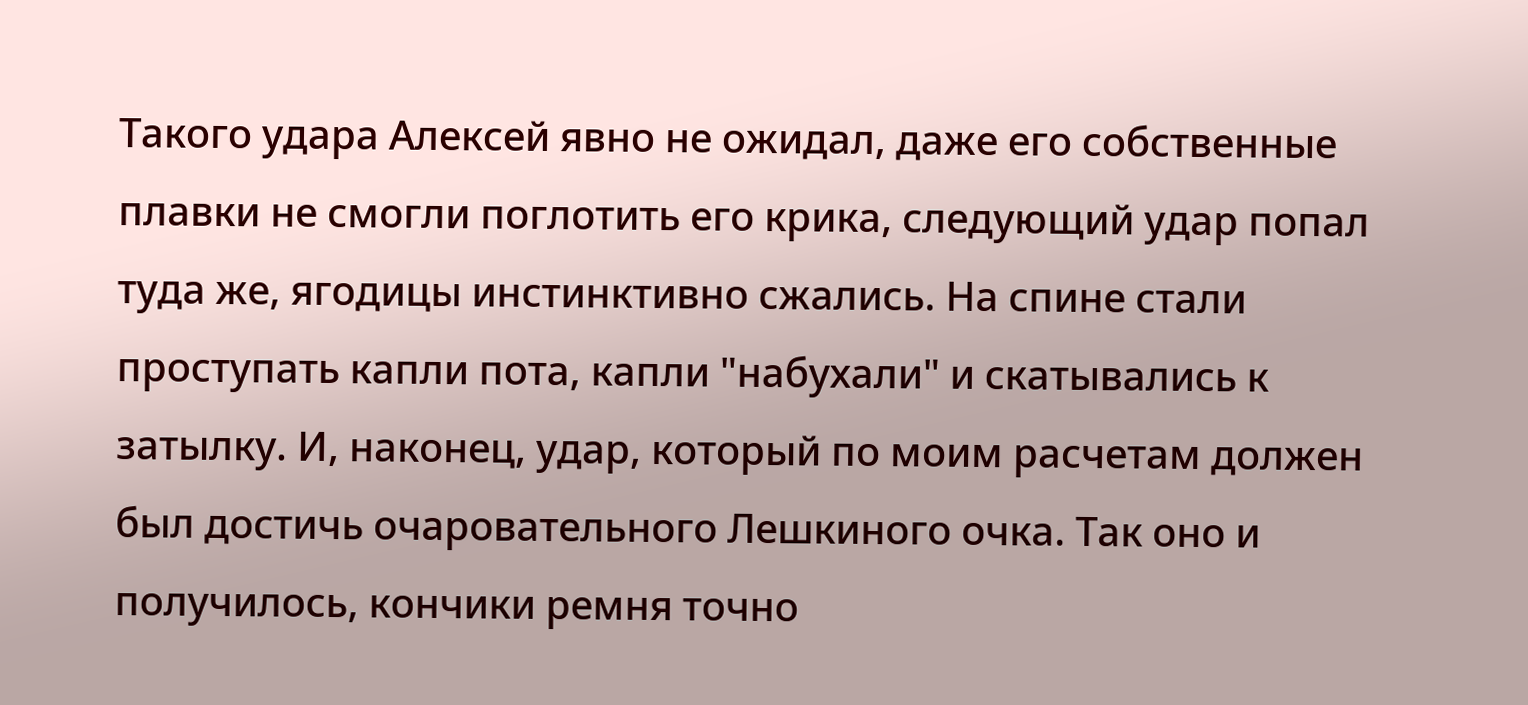Такого удара Алексей явно не ожидал, даже его собственные плавки не смогли поглотить его крика, следующий удар попал туда же, ягодицы инстинктивно сжались. На спине стали проступать капли пота, капли "набухали" и скатывались к затылку. И, наконец, удар, который по моим расчетам должен был достичь очаровательного Лешкиного очка. Так оно и получилось, кончики ремня точно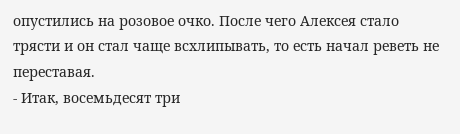опустились на розовое очко. После чего Алексея стало трясти и он стал чаще всхлипывать, то есть начал реветь не переставая.
- Итак, восемьдесят три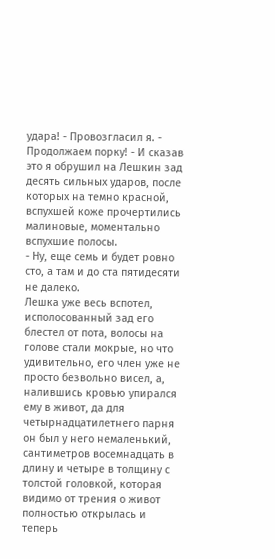удара! - Провозгласил я. - Продолжаем порку! - И сказав это я обрушил на Лешкин зад десять сильных ударов, после которых на темно красной, вспухшей коже прочертились малиновые, моментально вспухшие полосы.
- Ну, еще семь и будет ровно сто, а там и до ста пятидесяти не далеко.
Лешка уже весь вспотел, исполосованный зад его блестел от пота, волосы на голове стали мокрые, но что удивительно, его член уже не просто безвольно висел, а, налившись кровью упирался ему в живот, да для четырнадцатилетнего парня он был у него немаленький, сантиметров восемнадцать в длину и четыре в толщину с толстой головкой, которая видимо от трения о живот полностью открылась и теперь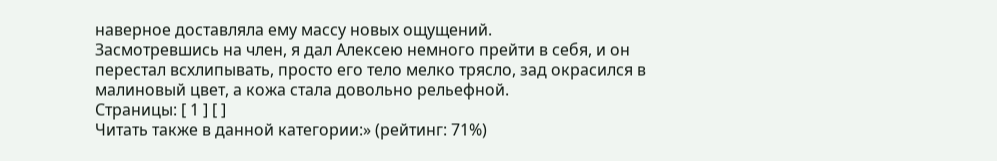наверное доставляла ему массу новых ощущений.
Засмотревшись на член, я дал Алексею немного прейти в себя, и он перестал всхлипывать, просто его тело мелко трясло, зад окрасился в малиновый цвет, а кожа стала довольно рельефной.
Страницы: [ 1 ] [ ]
Читать также в данной категории:» (рейтинг: 71%)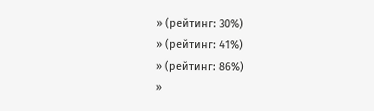» (рейтинг: 30%)
» (рейтинг: 41%)
» (рейтинг: 86%)
»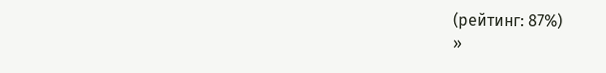(рейтинг: 87%)
»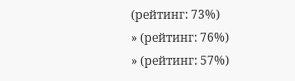(рейтинг: 73%)
» (рейтинг: 76%)
» (рейтинг: 57%)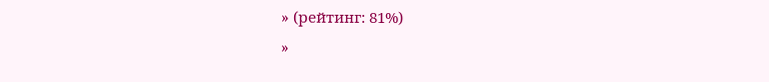» (рейтинг: 81%)
»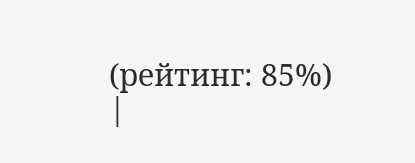(рейтинг: 85%)
|